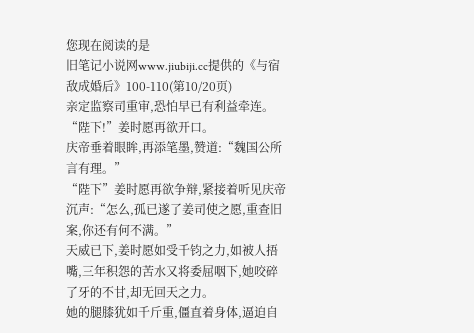您现在阅读的是
旧笔记小说网www.jiubiji.cc提供的《与宿敌成婚后》100-110(第10/20页)
亲定监察司重审,恐怕早已有利益牵连。
“陛下!”姜时愿再欲开口。
庆帝垂着眼眸,再添笔墨,赞道:“魏国公所言有理。”
“陛下”姜时愿再欲争辩,紧接着听见庆帝沉声:“怎么,孤已遂了姜司使之愿,重查旧案,你还有何不满。”
天威已下,姜时愿如受千钧之力,如被人捂嘴,三年积怨的苦水又将委屈咽下,她咬碎了牙的不甘,却无回天之力。
她的腿膝犹如千斤重,僵直着身体,逼迫自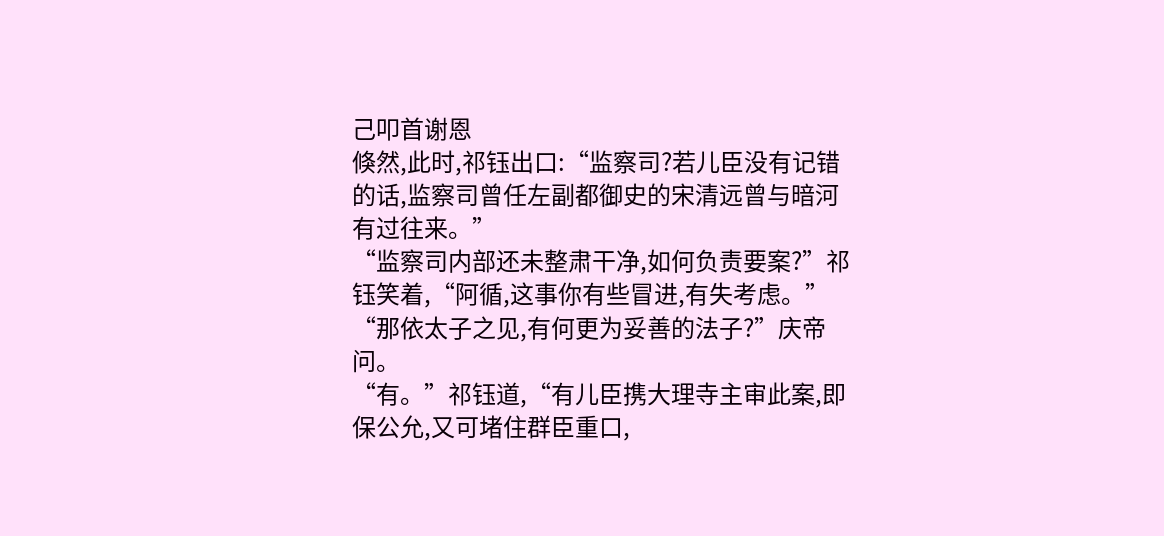己叩首谢恩
倏然,此时,祁钰出口:“监察司?若儿臣没有记错的话,监察司曾任左副都御史的宋清远曾与暗河有过往来。”
“监察司内部还未整肃干净,如何负责要案?”祁钰笑着,“阿循,这事你有些冒进,有失考虑。”
“那依太子之见,有何更为妥善的法子?”庆帝问。
“有。”祁钰道,“有儿臣携大理寺主审此案,即保公允,又可堵住群臣重口,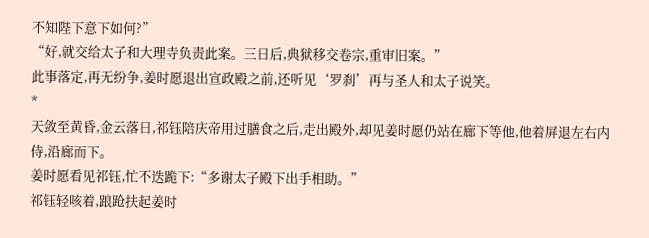不知陛下意下如何?”
“好,就交给太子和大理寺负责此案。三日后,典狱移交卷宗,重审旧案。”
此事落定,再无纷争,姜时愿退出宣政殿之前,还听见‘罗刹’再与圣人和太子说笑。
*
天敛至黄昏,金云落日,祁钰陪庆帝用过膳食之后,走出殿外,却见姜时愿仍站在廊下等他,他着屏退左右内侍,沿廊而下。
姜时愿看见祁钰,忙不迭跪下:“多谢太子殿下出手相助。”
祁钰轻咳着,踉跄扶起姜时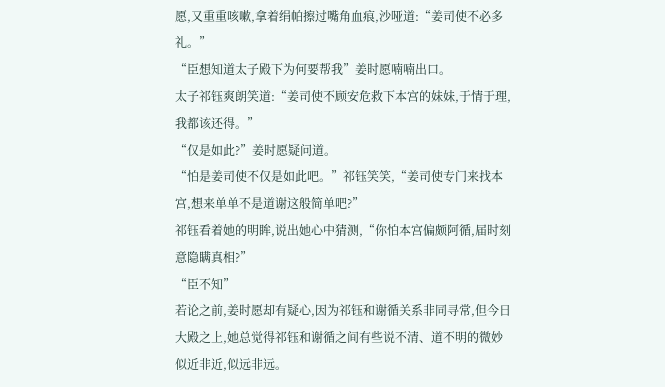愿,又重重咳嗽,拿着绢帕擦过嘴角血痕,沙哑道:“姜司使不必多礼。”
“臣想知道太子殿下为何要帮我”姜时愿喃喃出口。
太子祁钰爽朗笑道:“姜司使不顾安危救下本宫的妹妹,于情于理,我都该还得。”
“仅是如此?”姜时愿疑问道。
“怕是姜司使不仅是如此吧。”祁钰笑笑,“姜司使专门来找本宫,想来单单不是道谢这般简单吧?”
祁钰看着她的明眸,说出她心中猜测,“你怕本宫偏颇阿循,届时刻意隐瞒真相?”
“臣不知”
若论之前,姜时愿却有疑心,因为祁钰和谢循关系非同寻常,但今日大殿之上,她总觉得祁钰和谢循之间有些说不清、道不明的微妙
似近非近,似远非远。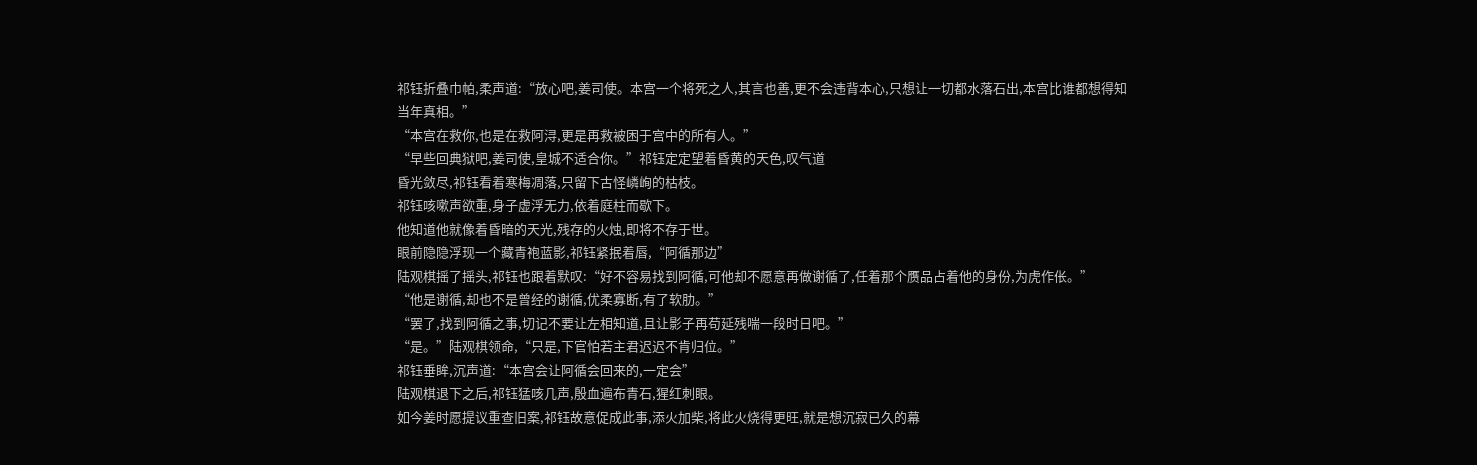祁钰折叠巾帕,柔声道:“放心吧,姜司使。本宫一个将死之人,其言也善,更不会违背本心,只想让一切都水落石出,本宫比谁都想得知当年真相。”
“本宫在救你,也是在救阿浔,更是再救被困于宫中的所有人。”
“早些回典狱吧,姜司使,皇城不适合你。”祁钰定定望着昏黄的天色,叹气道
昏光敛尽,祁钰看着寒梅凋落,只留下古怪嶙峋的枯枝。
祁钰咳嗽声欲重,身子虚浮无力,依着庭柱而歇下。
他知道他就像着昏暗的天光,残存的火烛,即将不存于世。
眼前隐隐浮现一个藏青袍蓝影,祁钰紧抿着唇,“阿循那边”
陆观棋摇了摇头,祁钰也跟着默叹:“好不容易找到阿循,可他却不愿意再做谢循了,任着那个赝品占着他的身份,为虎作伥。”
“他是谢循,却也不是曾经的谢循,优柔寡断,有了软肋。”
“罢了,找到阿循之事,切记不要让左相知道,且让影子再苟延残喘一段时日吧。”
“是。”陆观棋领命,“只是,下官怕若主君迟迟不肯归位。”
祁钰垂眸,沉声道:“本宫会让阿循会回来的,一定会”
陆观棋退下之后,祁钰猛咳几声,殷血遍布青石,猩红刺眼。
如今姜时愿提议重查旧案,祁钰故意促成此事,添火加柴,将此火烧得更旺,就是想沉寂已久的幕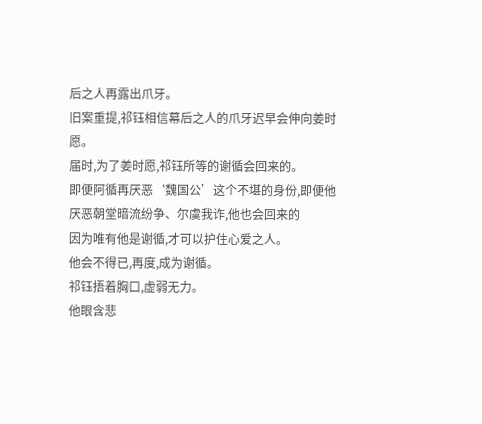后之人再露出爪牙。
旧案重提,祁钰相信幕后之人的爪牙迟早会伸向姜时愿。
届时,为了姜时愿,祁钰所等的谢循会回来的。
即便阿循再厌恶‘魏国公’这个不堪的身份,即便他厌恶朝堂暗流纷争、尔虞我诈,他也会回来的
因为唯有他是谢循,才可以护住心爱之人。
他会不得已,再度,成为谢循。
祁钰捂着胸口,虚弱无力。
他眼含悲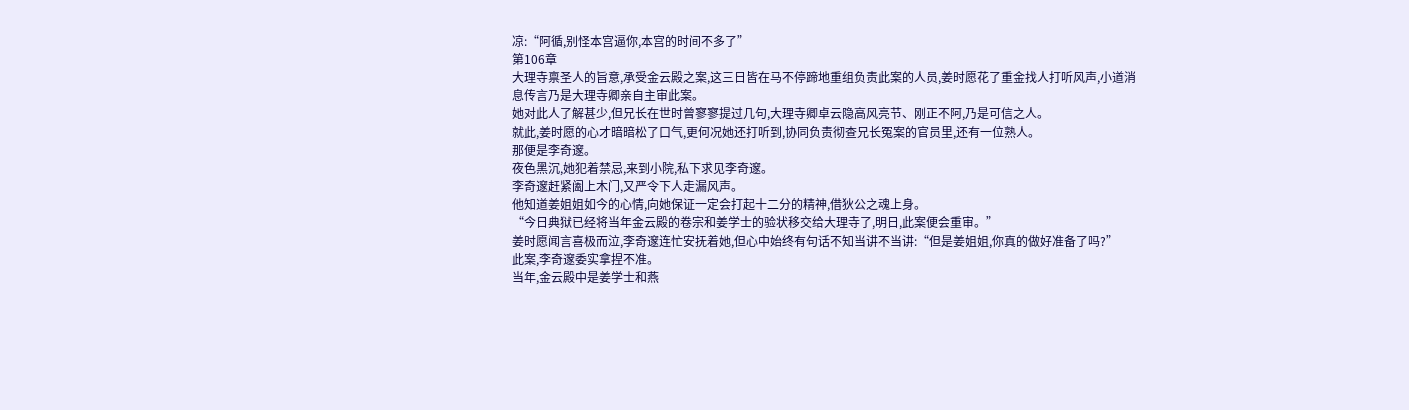凉:“阿循,别怪本宫逼你,本宫的时间不多了”
第106章
大理寺禀圣人的旨意,承受金云殿之案,这三日皆在马不停蹄地重组负责此案的人员,姜时愿花了重金找人打听风声,小道消息传言乃是大理寺卿亲自主审此案。
她对此人了解甚少,但兄长在世时曾寥寥提过几句,大理寺卿卓云隐高风亮节、刚正不阿,乃是可信之人。
就此,姜时愿的心才暗暗松了口气,更何况她还打听到,协同负责彻查兄长冤案的官员里,还有一位熟人。
那便是李奇邃。
夜色黑沉,她犯着禁忌,来到小院,私下求见李奇邃。
李奇邃赶紧阖上木门,又严令下人走漏风声。
他知道姜姐姐如今的心情,向她保证一定会打起十二分的精神,借狄公之魂上身。
“今日典狱已经将当年金云殿的卷宗和姜学士的验状移交给大理寺了,明日,此案便会重审。”
姜时愿闻言喜极而泣,李奇邃连忙安抚着她,但心中始终有句话不知当讲不当讲:“但是姜姐姐,你真的做好准备了吗?”
此案,李奇邃委实拿捏不准。
当年,金云殿中是姜学士和燕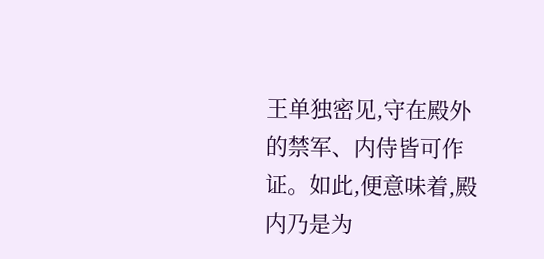王单独密见,守在殿外的禁军、内侍皆可作证。如此,便意味着,殿内乃是为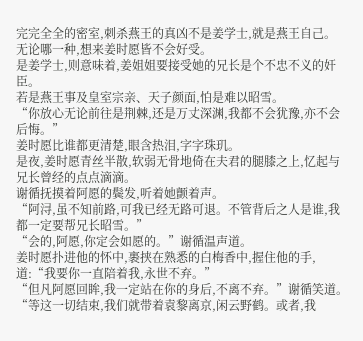完完全全的密室,刺杀燕王的真凶不是姜学士,就是燕王自己。
无论哪一种,想来姜时愿皆不会好受。
是姜学士,则意味着,姜姐姐要接受她的兄长是个不忠不义的奸臣。
若是燕王事及皇室宗亲、天子颜面,怕是难以昭雪。
“你放心无论前往是荆棘,还是万丈深渊,我都不会犹豫,亦不会后悔。”
姜时愿比谁都更清楚,眼含热泪,字字珠玑。
是夜,姜时愿青丝半散,软弱无骨地倚在夫君的腿膝之上,忆起与兄长曾经的点点滴滴。
谢循抚摸着阿愿的鬓发,听着她颤着声。
“阿浔,虽不知前路,可我已经无路可退。不管背后之人是谁,我都一定要帮兄长昭雪。”
“会的,阿愿,你定会如愿的。”谢循温声道。
姜时愿扑进他的怀中,裹挟在熟悉的白梅香中,握住他的手,道:“我要你一直陪着我,永世不弃。”
“但凡阿愿回眸,我一定站在你的身后,不离不弃。”谢循笑道。
“等这一切结束,我们就带着袁黎离京,闲云野鹤。或者,我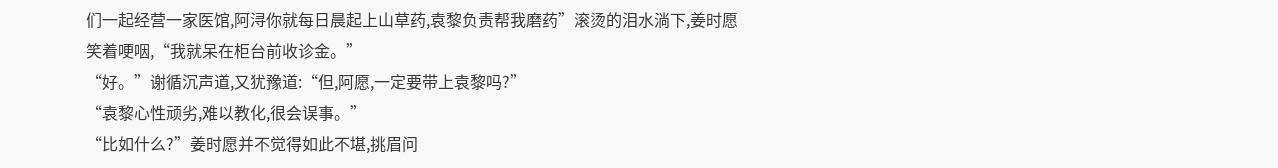们一起经营一家医馆,阿浔你就每日晨起上山草药,袁黎负责帮我磨药”滚烫的泪水淌下,姜时愿笑着哽咽,“我就呆在柜台前收诊金。”
“好。”谢循沉声道,又犹豫道:“但,阿愿,一定要带上袁黎吗?”
“袁黎心性顽劣,难以教化,很会误事。”
“比如什么?”姜时愿并不觉得如此不堪,挑眉问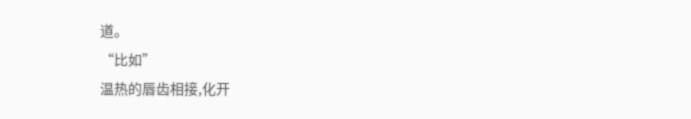道。
“比如”
温热的唇齿相接,化开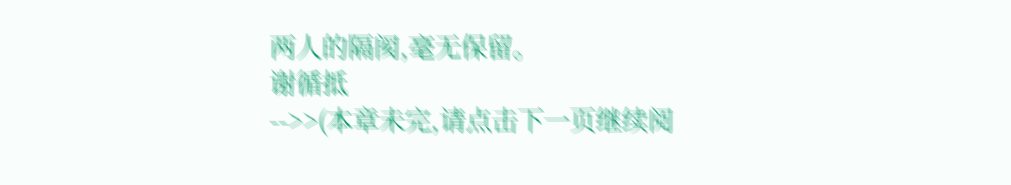两人的隔阂,毫无保留。
谢循抵
-->>(本章未完,请点击下一页继续阅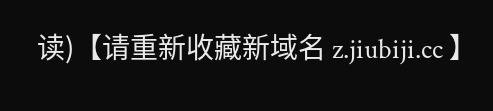读)【请重新收藏新域名 z.jiubiji.cc 】